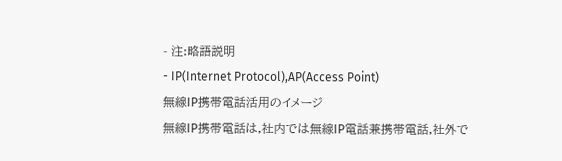- 注:略語説明
- IP(Internet Protocol),AP(Access Point)
無線IP携帯電話活用のイメージ
無線IP携帯電話は,社内では無線IP電話兼携帯電話,社外で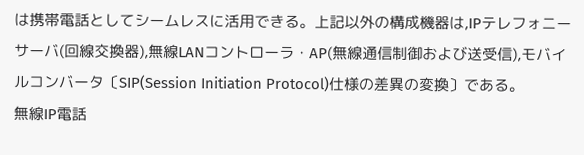は携帯電話としてシームレスに活用できる。上記以外の構成機器は,IPテレフォニーサーバ(回線交換器),無線LANコントローラ・AP(無線通信制御および送受信),モバイルコンバータ〔SIP(Session Initiation Protocol)仕様の差異の変換〕である。
無線IP電話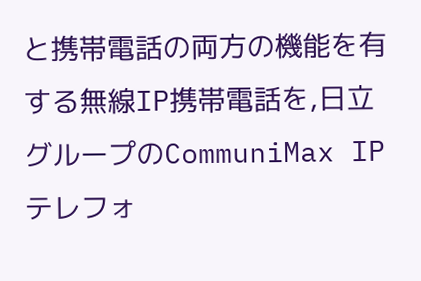と携帯電話の両方の機能を有する無線IP携帯電話を,日立グループのCommuniMax IPテレフォ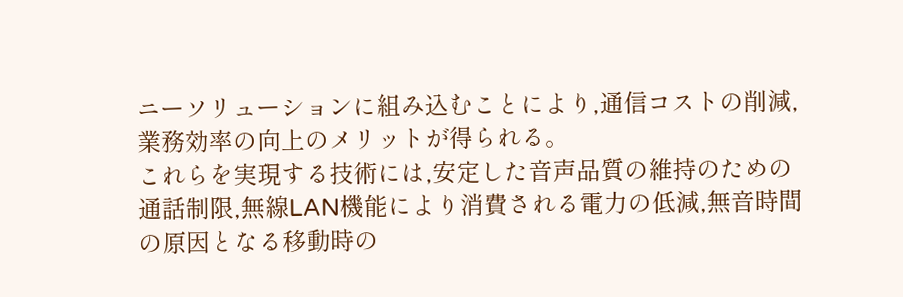ニーソリューションに組み込むことにより,通信コストの削減,業務効率の向上のメリットが得られる。
これらを実現する技術には,安定した音声品質の維持のための通話制限,無線LAN機能により消費される電力の低減,無音時間の原因となる移動時の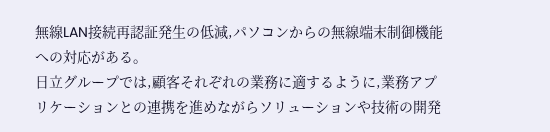無線LAN接続再認証発生の低減,パソコンからの無線端末制御機能への対応がある。
日立グループでは,顧客それぞれの業務に適するように,業務アプリケーションとの連携を進めながらソリューションや技術の開発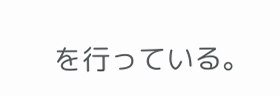を行っている。